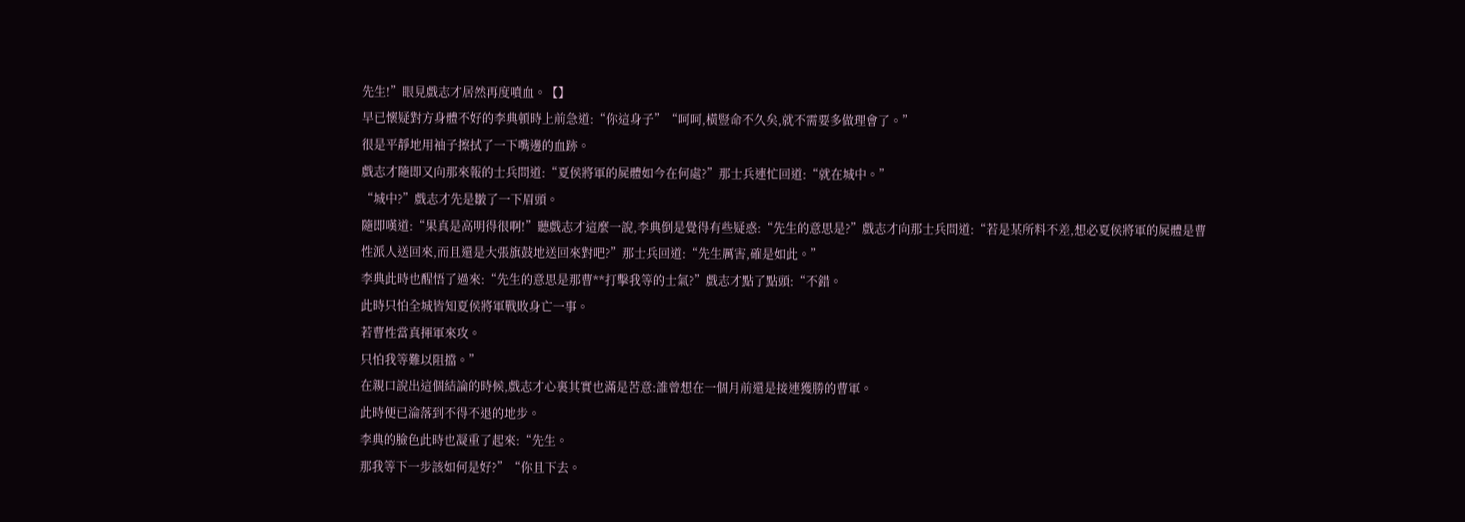先生!”眼見戲志才居然再度噴血。【】
早已懷疑對方身體不好的李典頓時上前急道:“你這身子”“呵呵,橫豎命不久矣,就不需要多做理會了。”
很是平靜地用袖子擦拭了一下嘴邊的血跡。
戲志才隨即又向那來報的士兵問道:“夏侯將軍的屍體如今在何處?”那士兵連忙回道:“就在城中。”
“城中?”戲志才先是皺了一下眉頭。
隨即嘆道:“果真是高明得很啊!”聽戲志才這麼一說,李典倒是覺得有些疑惑:“先生的意思是?”戲志才向那士兵問道:“若是某所料不差,想必夏侯將軍的屍體是曹性派人送回來,而且還是大張旗鼓地送回來對吧?”那士兵回道:“先生厲害,確是如此。”
李典此時也醒悟了過來:“先生的意思是那曹**打擊我等的士氣?”戲志才點了點頭:“不錯。
此時只怕全城皆知夏侯將軍戰敗身亡一事。
若曹性當真揮軍來攻。
只怕我等難以阻擋。”
在親口說出這個結論的時候,戲志才心裏其實也滿是苦意:誰曾想在一個月前還是接連獲勝的曹軍。
此時便已淪落到不得不退的地步。
李典的臉色此時也凝重了起來:“先生。
那我等下一步該如何是好?”“你且下去。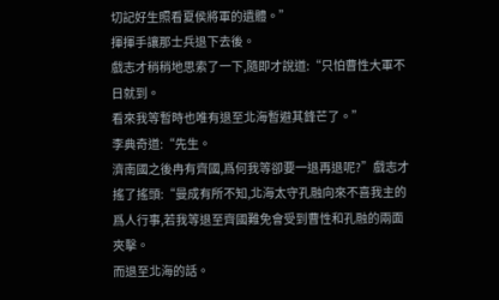切記好生照看夏侯將軍的遺體。”
揮揮手讓那士兵退下去後。
戲志才稍稍地思索了一下,隨即才說道:“只怕曹性大軍不日就到。
看來我等暫時也唯有退至北海暫避其鋒芒了。”
李典奇道:“先生。
濟南國之後冉有齊國,爲何我等卻要一退再退呢?”戲志才搖了搖頭:“曼成有所不知,北海太守孔融向來不喜我主的爲人行事,若我等退至齊國難免會受到曹性和孔融的兩面夾擊。
而退至北海的話。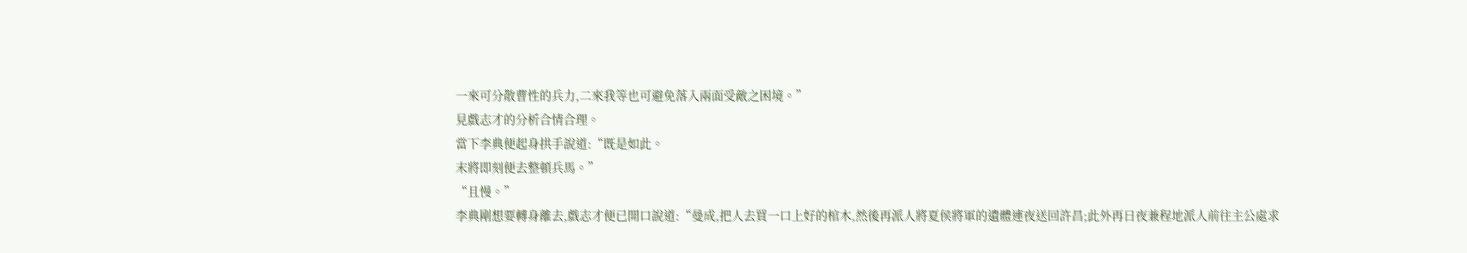一來可分散曹性的兵力,二來我等也可避免落入兩面受敵之困境。”
見戲志才的分析合情合理。
當下李典便起身拱手說道:“既是如此。
末將即刻便去整頓兵馬。”
“且慢。”
李典剛想要轉身離去,戲志才便已開口說道:“曼成,把人去買一口上好的棺木,然後再派人將夏侯將軍的遺體連夜送回許昌;此外再日夜兼程地派人前往主公處求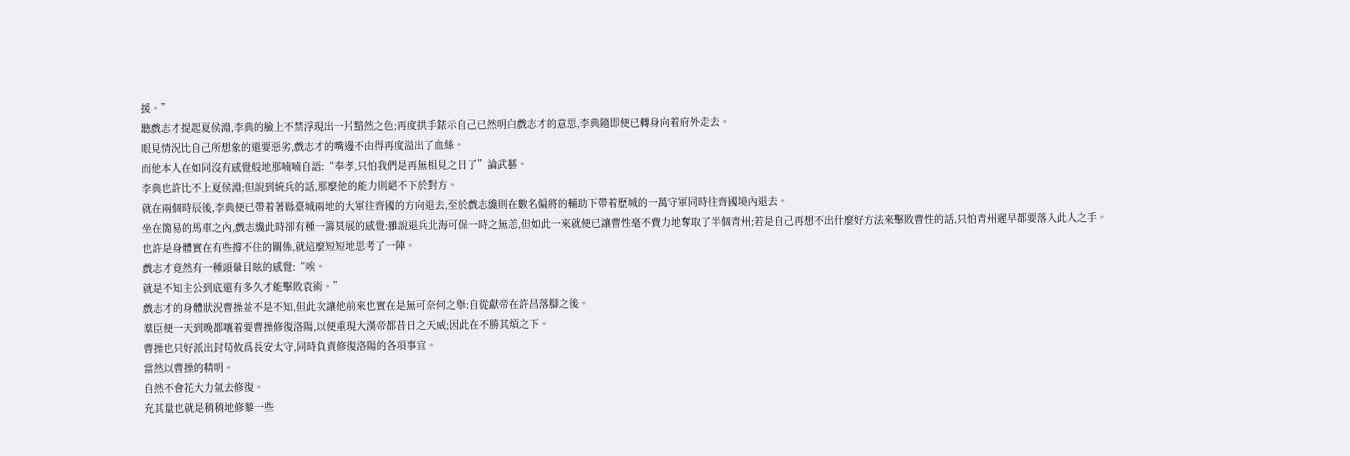援。”
聽戲志才提起夏侯淵,李典的臉上不禁浮現出一片黯然之色;再度拱手錶示自己已然明白戲志才的意思,李典隨即便已轉身向着府外走去。
眼見情況比自己所想象的還要惡劣,戲志才的嘴邊不由得再度溢出了血絲。
而他本人在如同沒有感覺般地那喃喃自語:“奉孝,只怕我們是再無相見之日了”論武藝。
李典也許比不上夏侯淵;但說到統兵的話,那麼他的能力則絕不下於對方。
就在兩個時辰後,李典便已帶着著縣臺城兩地的大軍往齊國的方向退去,至於戲志纔則在數名偏將的輔助下帶着歷城的一萬守軍同時往齊國境內退去。
坐在簡易的馬車之內,戲志纔此時卻有種一籌莫展的感覺:雖說退兵北海可保一時之無恙,但如此一來就便已讓曹性毫不費力地奪取了半個青州;若是自己再想不出什麼好方法來擊敗曹性的話,只怕青州遲早都要落入此人之手。
也許是身體實在有些撐不住的關係,就這麼短短地思考了一陣。
戲志才竟然有一種頭暈目眩的感覺:“唉。
就是不知主公到底還有多久才能擊敗袁術。”
戲志才的身體狀況曹操並不是不知,但此次讓他前來也實在是無可奈何之舉:自從獻帝在許昌落腳之後。
羣臣便一天到晚都嚷着要曹操修復洛陽,以便重現大漢帝都昔日之天威;因此在不勝其煩之下。
曹操也只好派出封苟攸爲長安太守,同時負責修復洛陽的各項事宜。
當然以曹操的精明。
自然不會花大力氣去修復。
充其量也就是稍稍地修藜一些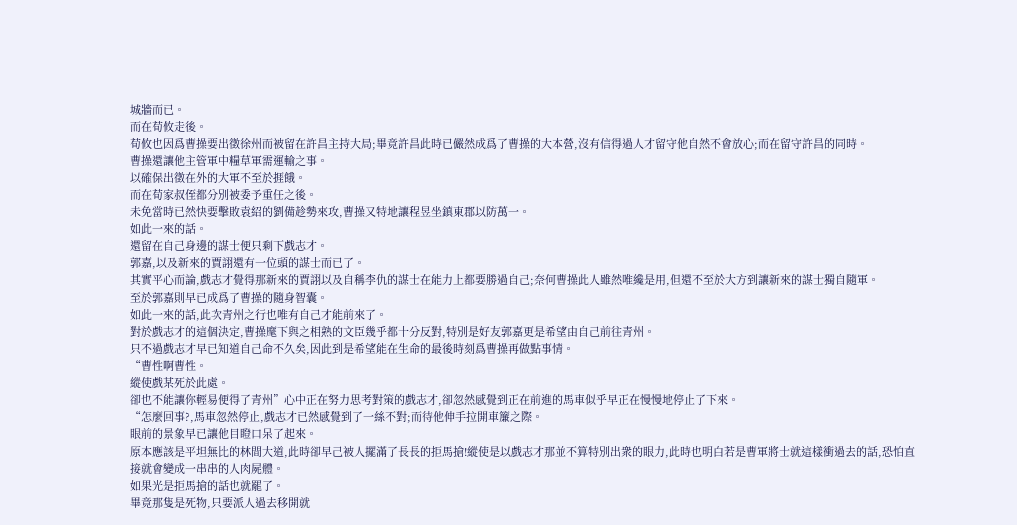城牆而已。
而在荀攸走後。
荀攸也因爲曹操要出徵徐州而被留在許昌主持大局;畢竟許昌此時已儼然成爲了曹操的大本營,沒有信得過人才留守他自然不會放心;而在留守許昌的同時。
曹操還讓他主管軍中糧草軍需運輸之事。
以確保出徵在外的大軍不至於捱餓。
而在荀家叔侄都分別被委予重任之後。
未免當時已然快要擊敗袁紹的劉備趁勢來攻,曹操又特地讓程昱坐鎮東郡以防萬一。
如此一來的話。
還留在自己身邊的謀士便只剩下戲志才。
郭嘉,以及新來的賈詡還有一位頭的謀士而已了。
其實平心而論,戲志才覺得那新來的賈詡以及自稱李仇的謀士在能力上都要勝過自己;奈何曹操此人雖然唯纔是用,但還不至於大方到讓新來的謀士獨自隨軍。
至於郭嘉則早已成爲了曹操的隨身智囊。
如此一來的話,此次青州之行也唯有自己才能前來了。
對於戲志才的這個決定,曹操麾下與之相熟的文臣幾乎都十分反對,特別是好友郭嘉更是希望由自己前往青州。
只不過戲志才早已知道自己命不久矣,因此到是希望能在生命的最後時刻爲曹操再做點事情。
“曹性啊曹性。
縱使戲某死於此處。
卻也不能讓你輕易便得了青州”心中正在努力思考對策的戲志才,卻忽然感覺到正在前進的馬車似乎早正在慢慢地停止了下來。
“怎麼回事?,馬車忽然停止,戲志才已然感覺到了一絲不對;而待他伸手拉開車簾之際。
眼前的景象早已讓他目瞪口呆了起來。
原本應該是平坦無比的林間大道,此時卻早己被人擺滿了長長的拒馬搶!縱使是以戲志才那並不算特別出衆的眼力,此時也明白若是曹軍將士就這樣衝過去的話,恐怕直接就會變成一串串的人肉屍體。
如果光是拒馬搶的話也就罷了。
畢竟那隻是死物,只要派人過去移開就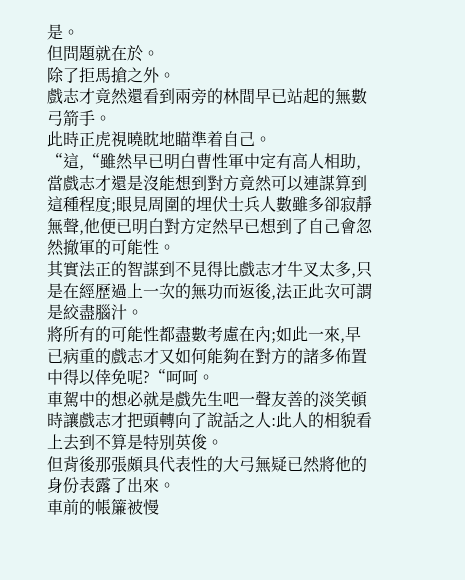是。
但問題就在於。
除了拒馬搶之外。
戲志才竟然還看到兩旁的林間早已站起的無數弓箭手。
此時正虎視曉眈地瞄準着自己。
“這,“雖然早已明白曹性軍中定有高人相助,當戲志才還是沒能想到對方竟然可以連謀算到這種程度;眼見周圍的埋伏士兵人數雖多卻寂靜無聲,他便已明白對方定然早已想到了自己會忽然撤軍的可能性。
其實法正的智謀到不見得比戲志才牛叉太多,只是在經歷過上一次的無功而返後,法正此次可謂是絞盡腦汁。
將所有的可能性都盡數考慮在內;如此一來,早已病重的戲志才又如何能夠在對方的諸多佈置中得以倖免呢?“呵呵。
車駕中的想必就是戲先生吧一聲友善的淡笑頓時讓戲志才把頭轉向了說話之人:此人的相貌看上去到不算是特別英俊。
但背後那張頗具代表性的大弓無疑已然將他的身份表露了出來。
車前的帳簾被慢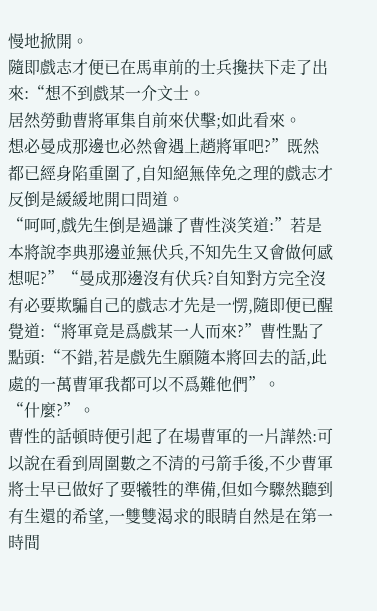慢地掀開。
隨即戲志才便已在馬車前的士兵攙扶下走了出來:“想不到戲某一介文士。
居然勞動曹將軍集自前來伏擊;如此看來。
想必曼成那邊也必然會遇上趙將軍吧?”既然都已經身陷重圍了,自知絕無倖免之理的戲志才反倒是緩緩地開口問道。
“呵呵,戲先生倒是過謙了曹性淡笑道:”若是本將說李典那邊並無伏兵,不知先生又會做何感想呢?”“曼成那邊沒有伏兵?自知對方完全沒有必要欺騙自己的戲志才先是一愣,隨即便已醒覺道:“將軍竟是爲戲某一人而來?”曹性點了點頭:“不錯,若是戲先生願隨本將回去的話,此處的一萬曹軍我都可以不爲難他們”。
“什麼?”。
曹性的話頓時便引起了在場曹軍的一片譁然:可以說在看到周圍數之不清的弓箭手後,不少曹軍將士早已做好了要犧牲的準備,但如今驟然聽到有生還的希望,一雙雙渴求的眼睛自然是在第一時間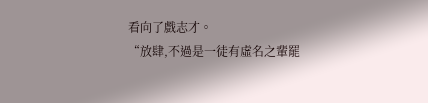看向了戲志才。
“放肆,不過是一徒有虛名之輩罷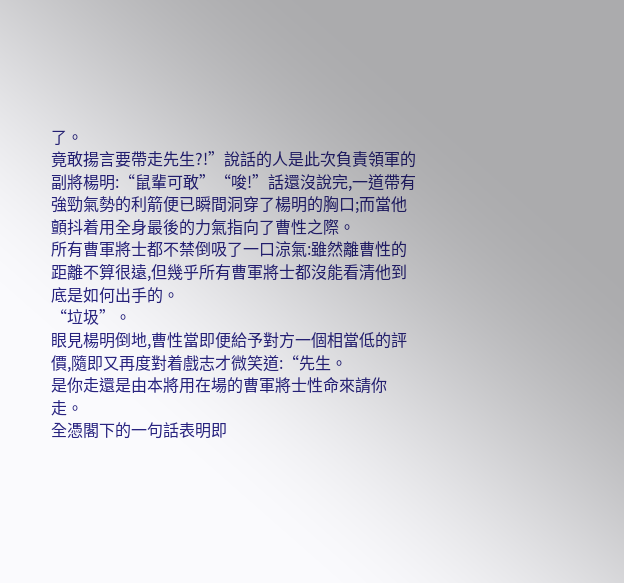了。
竟敢揚言要帶走先生?!”說話的人是此次負責領軍的副將楊明:“鼠輩可敢”“唆!”話還沒說完,一道帶有強勁氣勢的利箭便已瞬間洞穿了楊明的胸口;而當他顫抖着用全身最後的力氣指向了曹性之際。
所有曹軍將士都不禁倒吸了一口涼氣:雖然離曹性的距離不算很遠,但幾乎所有曹軍將士都沒能看清他到底是如何出手的。
“垃圾”。
眼見楊明倒地,曹性當即便給予對方一個相當低的評價,隨即又再度對着戲志才微笑道:“先生。
是你走還是由本將用在場的曹軍將士性命來請你走。
全憑閣下的一句話表明即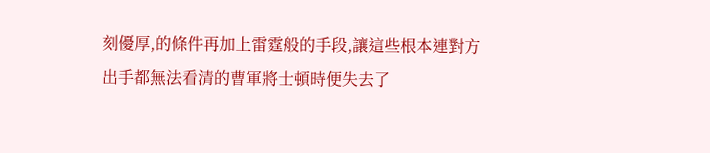刻優厚,的條件再加上雷霆般的手段,讓這些根本連對方出手都無法看清的曹軍將士頓時便失去了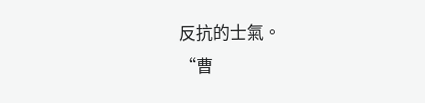反抗的士氣。
“曹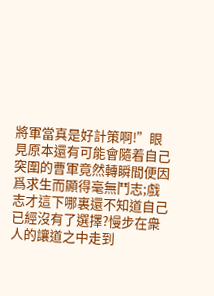將軍當真是好計策啊!”眼見原本還有可能會隨着自己突圍的曹軍竟然轉瞬間便因爲求生而顯得毫無鬥志;戲志才這下哪裏還不知道自己已經沒有了選擇?慢步在衆人的讓道之中走到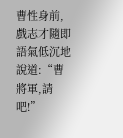曹性身前,戲志才隨即語氣低沉地說道:“曹將軍,請吧!”